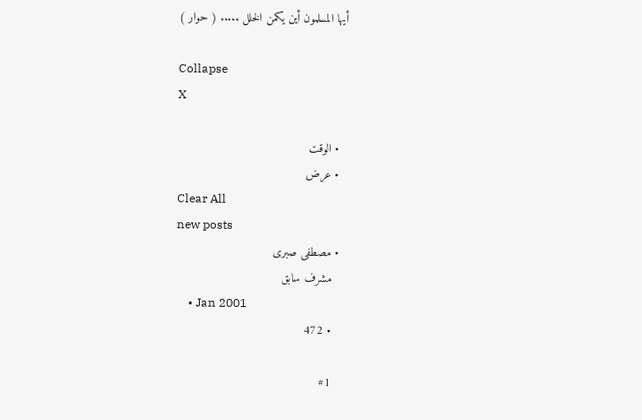أيها المسلمون أين يكمن الخلل ..... ( حوار )

Collapse
X

  • الوقت
  • عرض
Clear All
new posts
  • مصطفى صبرى
    مشرف سابق
    • Jan 2001
    • 472

    #1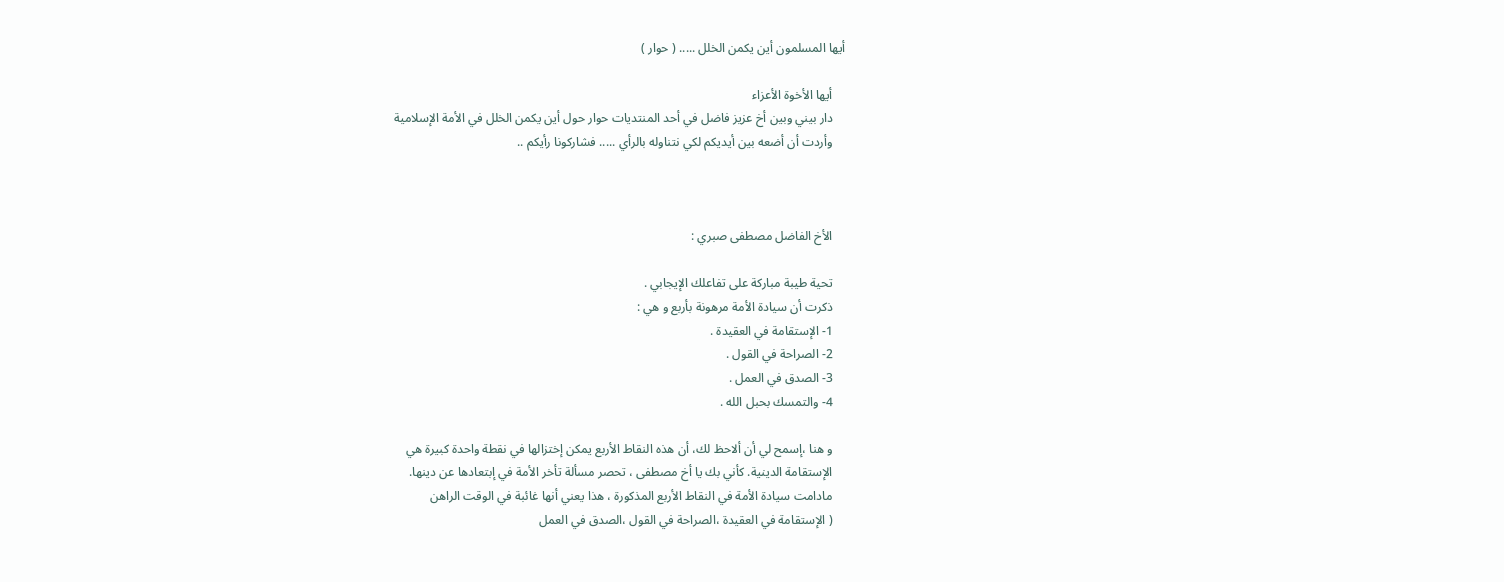أيها المسلمون أين يكمن الخلل ..... ( حوار )

    أيها الأخوة الأعزاء
    دار بيني وبين أخ عزيز فاضل في أحد المنتديات حوار حول أين يكمن الخلل في الأمة الإسلامية
    وأردت أن أضعه بين أيديكم لكي نتناوله بالرأي ..... فشاركونا رأيكم ..



    الأخ الفاضل مصطفى صبري :

    تحية طيبة مباركة على تفاعلك الإيجابي .
    ذكرت أن سيادة الأمة مرهونة بأربع و هي :
    1- الإستقامة في العقيدة .
    2- الصراحة في القول .
    3- الصدق في العمل .
    4- والتمسك بحبل الله .

    و هنا ،إسمح لي أن ألاحظ لك، أن هذه النقاط الأربع يمكن إختزالها في نقطة واحدة كبيرة هي
    الإستقامة الدينية. كأني بك يا أخ مصطفى ، تحصر مسألة تأخر الأمة في إبتعادها عن دينها.
    مادامت سيادة الأمة في النقاط الأربع المذكورة ، هذا يعني أنها غائبة في الوقت الراهن
    ( الإستقامة في العقيدة ،الصراحة في القول ،الصدق في العمل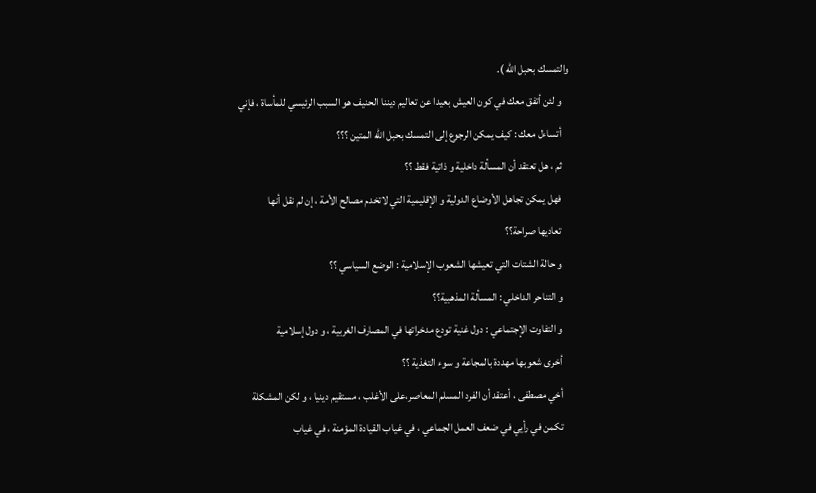والتمسك بحبل الله ).
    و لئن أتفق معك في كون العيش بعيدا عن تعاليم ديننا الحنيف هو السبب الرئيسي للمأساة ، فإني
    أتساءل معك : كيف يمكن الرجوع إلى التمسك بحبل الله المتين ؟؟؟
    ثم ، هل تعتقد أن المسألة داخلية و ذاتية فقط ؟؟
    فهل يمكن تجاهل الأوضاع الدولية و الإقليمية التي لاتخدم مصالح الأمة ، إن لم نقل أنها
    تعاديها صراحة؟؟
    و حالة الشتات التي تعيشها الشعوب الإسلامية : الوضع السياسي ؟؟
    و التناحر الداخلي : المسألة المذهبية؟؟
    و التفاوت الإجتماعي : دول غنية تودع مدخراتها في المصارف الغربية ، و دول إسلامية
    أخرى شعوبها مهددة بالمجاعة و سوء التغذية ؟؟
    أخي مصطفى ، أعتقد أن الفرد المسلم المعاصر،على الأغلب ، مستقيم دينيا ، و لكن المشكلة
    تكمن في رأيي في ضعف العمل الجماعي ، في غياب القيادة المؤمنة ، في غياب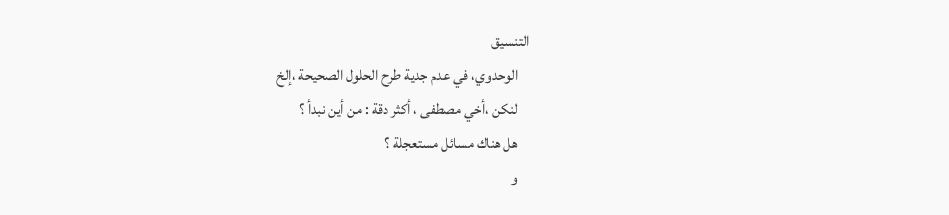التنسيق
    الوحدوي، في عدم جدية طرح الحلول الصحيحة ،إلخ
    لنكن ،أخي مصطفى ، أكثر دقة : من أين نبدأ ؟
    هل هناك مسائل مستعجلة ؟
    و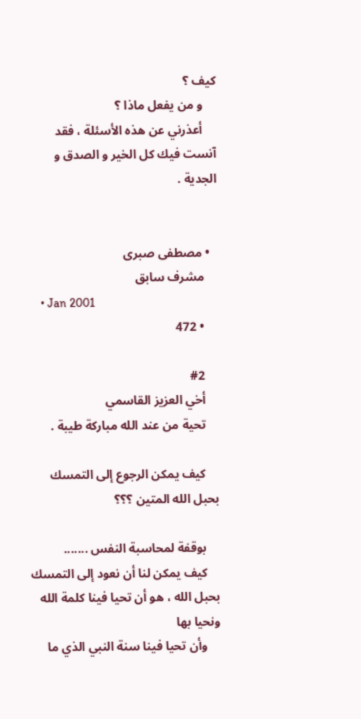كيف ؟
    و من يفعل ماذا ؟
    أعذرني عن هذه الأسئلة ، فقد آنست فيك كل الخير و الصدق و الجدية .


  • مصطفى صبرى
    مشرف سابق
    • Jan 2001
    • 472

    #2
    أخي العزيز القاسمي
    تحية من عند الله مباركة طيبة .

    كيف يمكن الرجوع إلى التمسك بحبل الله المتين ؟؟؟

    بوقفة لمحاسبة النفس .......
    كيف يمكن لنا أن نعود إلى التمسك بحبل الله ، هو أن تحيا فينا كلمة الله ونحيا بها
    وأن تحيا فينا سنة النبي الذي ما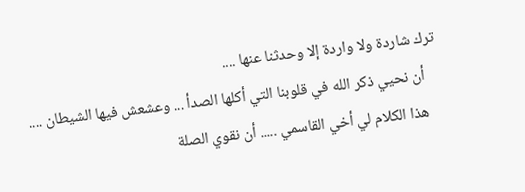ترك شاردة ولا واردة إلا وحدثنا عنها ....
    أن نحيي ذكر الله في قلوبنا التي أكلها الصدأ ... وعشعش فيها الشيطان ....
    هذا الكلام لي أخي القاسمي ..... أن نقوي الصلة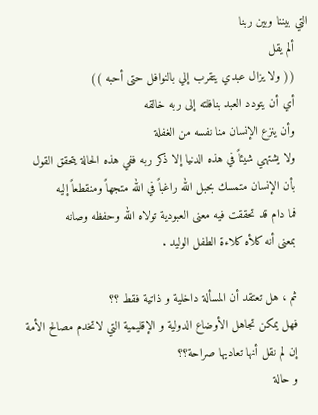التي بيننا وبين ربنا
    ألم يقل
    (( ولا يزال عبدي يتقرب إلي بالنوافل حتى أحبه ))
    أي أن يتودد العبد بنافلته إلى ربه خالقه
    وأن ينزع الإنسان منا نفسه من الغفلة
    ولا يشتهي شيئاً في هذه الدنيا إلا ذكر ربه ففي هذه الحالة يتحقق القول
    بأن الإنسان متمسك بحبل الله راغباً في الله متجهاً ومنقطعاً إليه
    فما دام قد تحققت فيه معنى العبودية تولاه الله وحفظه وصانه
    بمعنى أنه كلأه كلاءة الطفل الوليد .

    ثم ، هل تعتقد أن المسألة داخلية و ذاتية فقط ؟؟
    فهل يمكن تجاهل الأوضاع الدولية و الإقليمية التي لاتخدم مصالح الأمة
    إن لم نقل أنها تعاديها صراحة؟؟
    و حالة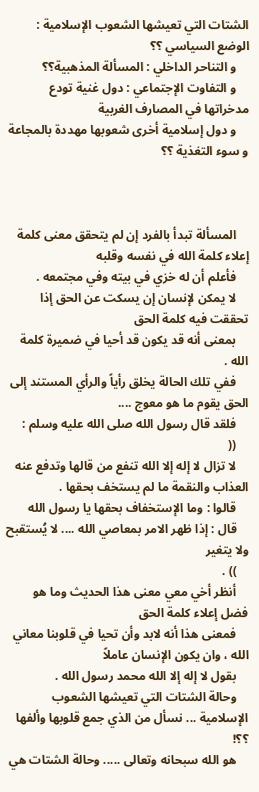الشتات التي تعيشها الشعوب الإسلامية : الوضع السياسي ؟؟
    و التناحر الداخلي : المسألة المذهبية؟؟
    و التفاوت الإجتماعي : دول غنية تودع مدخراتها في المصارف الغربية
    و دول إسلامية أخرى شعوبها مهددة بالمجاعة و سوء التغذية ؟؟



    المسألة تبدأ بالفرد إن لم يتحقق معنى كلمة إعلاء كلمة الله في نفسه وقلبه
    فأعلم أن له خزي في بيته وفي مجتمعه .
    لا يمكن لإنسان إن يسكت عن الحق إذا تحققت فيه كلمة الحق
    بمعنى أنه قد يكون قد أحيا في ضميرة كلمة الله .
    ففي تلك الحالة يخلق رأياً والرأي المستند إلى الحق يقوم ما هو معوج ....
    فلقد قال رسول الله صلى الله عليه وسلم :
    ((
    لا تزال لا إله إلا الله تنفع من قالها وتدفع عنه العذاب والنقمة ما لم يستخف بحقها .
    قالوا : وما الإستخفاف بحقها يا رسول الله
    قال : إذا ظهر الامر بمعاصي الله .... لا يُستقبح ولا يتغير
    )) .
    أنظر أخي معي معنى هذا الحديث وما هو فضل إعلاء كلمة الحق
    فمعنى هذا أنه لابد وأن تحيا في قلوبنا معاني الله ، وان يكون الإنسان عاملاً
    بقول لا إله إلا الله محمد رسول الله .
    وحالة الشتات التي تعيشها الشعوب الإسلامية ... نسأل من الذي جمع قلوبها وألفها ؟؟!
    هو الله سبحانه وتعالى ..... وحالة الشتات هي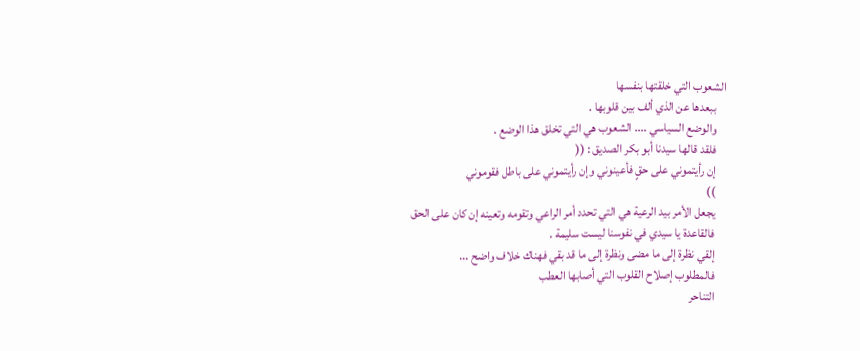الشعوب التي خلقتها بنفسها
    ببعدها عن الذي ألف بين قلوبها .
    والوضع السياسي .... الشعوب هي التي تخلق هذا الوضع .
    فلقد قالها سيدنا أبو بكر الصديق : ((
    إن رأيتموني على حقٍ فأعينوني وإن رأيتموني على باطل فقوموني
    ))
    يجعل الأمر بيد الرعية هي التي تحدد أمر الراعي وتقومه وتعينه إن كان على الحق
    فالقاعدة يا سيدي في نفوسنا ليست سليمة .
    إلقي نظرة إلى ما مضى ونظرة إلى ما قد بقي فهناك خلاف واضح ...
    فالمطلوب إصلاح القلوب التي أصابها العطب
    التناحر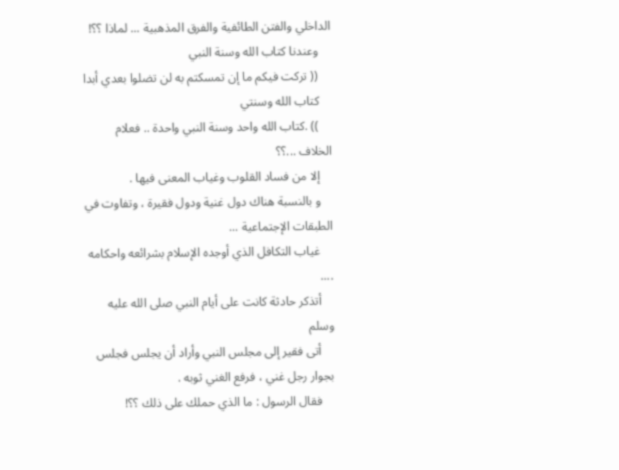الداخلي والفتن الطائفية والفرق المذهبية ... لماذا ؟؟!
    وعندنا كتاب الله وسنة النبي
    (( تركت فيكم ما إن تمسكتم به لن تضلوا بعدي أبدا
    كتاب الله وسنتي
    )) .كتاب الله واحد وسنة النبي واحدة .. فعلام الخلاف ...؟؟
    إلا من فساد القلوب وغياب المعنى فيها .
    و بالنسبة هناك دول غنية ودول فقيرة ، وتفاوت في الطبقات الإجتماعية ...
    غياب التكافل الذي أوجده الإسلام بشرائعه واحكامه ....
    أتذكر حادثة كانت على أيام النبي صلى الله عليه وسلم
    أتى فقير إلى مجلس النبي وأراد أن يجلس فجلس بجوار رجل غني ، فرفع الغني ثوبه .
    فقال الرسول : ما الذي حملك على ذلك ؟؟!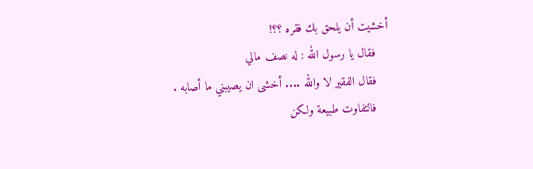أخشيت أن يلحق بك فقره ؟؟!
    فقال يا رسول الله : له نصف مالي
    فقال الفقير لا والله .... أخشى ان يصيبني ما أصابه .
    فالتفاوت طبيعة ولكن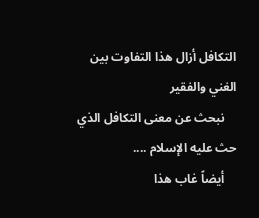التكافل أزال هذا التفاوت بين الغني والفقير
    نبحث عن معنى التكافل الذي حث عليه الإسلام ....
    أيضاً غاب هذا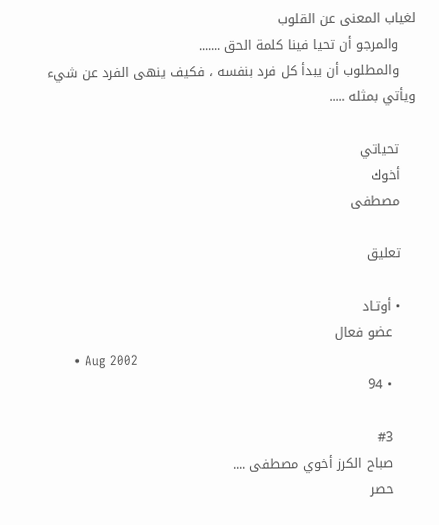لغياب المعنى عن القلوب
    والمرجو أن تحيا فينا كلمة الحق .......
    والمطلوب أن يبدأ كل فرد بنفسه ، فكيف ينهى الفرد عن شيء ويأتي بمثله .....

    تحياتي
    أخوك
    مصطفى

    تعليق

    • أوتـاد
      عضو فعال
      • Aug 2002
      • 94

      #3
      صباح الكرز أخوي مصطفى ....
      حصر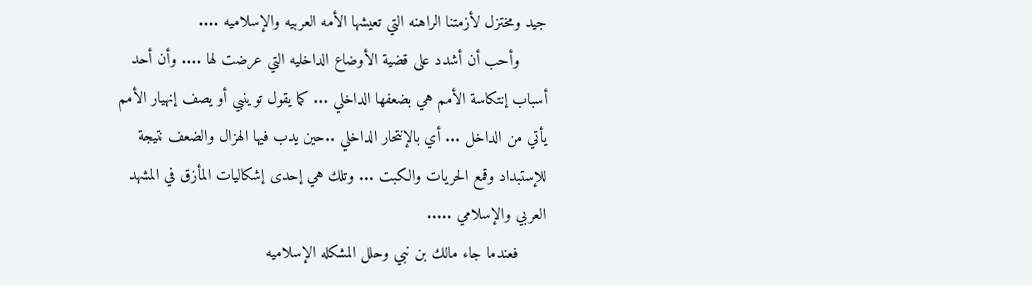جيد ومختزل لأزمتنا الراهنه التي تعيشها الأمه العربيه والإسلاميه ....
      وأحب أن أشدد على قضية الأوضاع الداخليه التي عرضت لها .... وأن أحد أسباب إنتكاسة الأمم هي بضعفها الداخلي ... كما يقول توينبي أو يصف إنهيار الأمم يأتي من الداخل ... أي بالإنتحار الداخلي ..حين يدب فيها الهزال والضعف نتيجة للإستبداد وقمع الحريات والكبت ... وتلك هي إحدى إشكاليات المأزق في المشهد العربي والإسلامي .....
      فعندما جاء مالك بن نبي وحلل المشكله الإسلاميه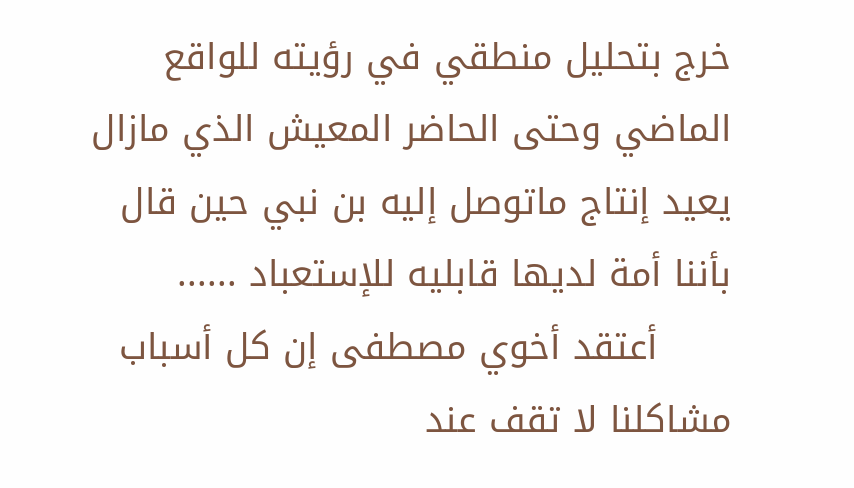خرج بتحليل منطقي في رؤيته للواقع الماضي وحتى الحاضر المعيش الذي مازال يعيد إنتاج ماتوصل إليه بن نبي حين قال بأننا أمة لديها قابليه للإستعباد ......
      أعتقد أخوي مصطفى إن كل أسباب مشاكلنا لا تقف عند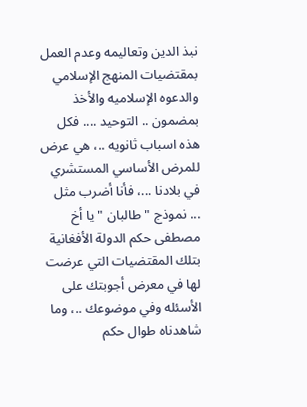نبذ الدين وتعاليمه وعدم العمل بمقتضيات المنهج الإسلامي والدعوه الإسلاميه والأخذ بمضمون .. التوحيد .... فكل هذه اسباب ثانويه ..، هي عرض للمرض الأساسي المستشري في بلادنا ...، فأنا أضرب مثل ... نموذج " طالبان " يا أخ مصطفى حكم الدولة الأفغانية بتلك المقتضيات التي عرضت لها في معرض أجوبتك على الأسئله وفي موضوعك ..، وما شاهدناه طوال حكم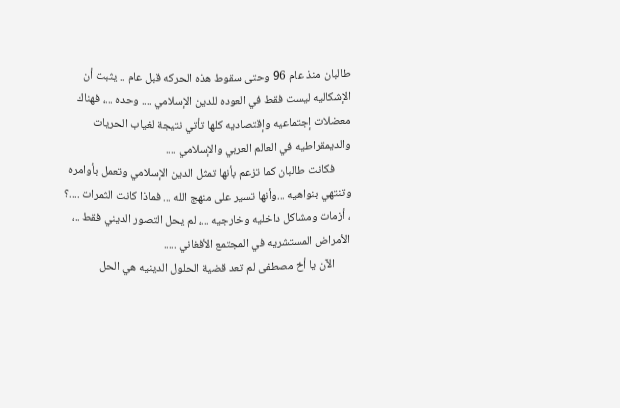طالبان منذ عام 96 وحتى سقوط هذه الحركه قبل عام .. يثبت أن الإشكاليه ليست فقط في العوده للدين الإسلامي .... وحده ...، فهناك معضلات إجتماعيه وإقتصاديه كلها تأتي نتيجة لغياب الحريات والديمقراطيه في العالم العربي والإسلامي ....
      فكانت طالبان كما تزعم بأنها تمثل الدين الإسلامي وتعمل بأوامره وتنتهي بنواهيه ...وأنها تسير على منهج الله ... فماذا كانت الثمرات ....؟ ، أزمات ومشاكل داخليه وخارجيه ...، لم يحل التصور الديني فقط ..، الأمراض المستشريه في المجتمع الأفغاني .....
      الآن يا أخ مصطفى لم تعد قضية الحلول الدينيه هي الحل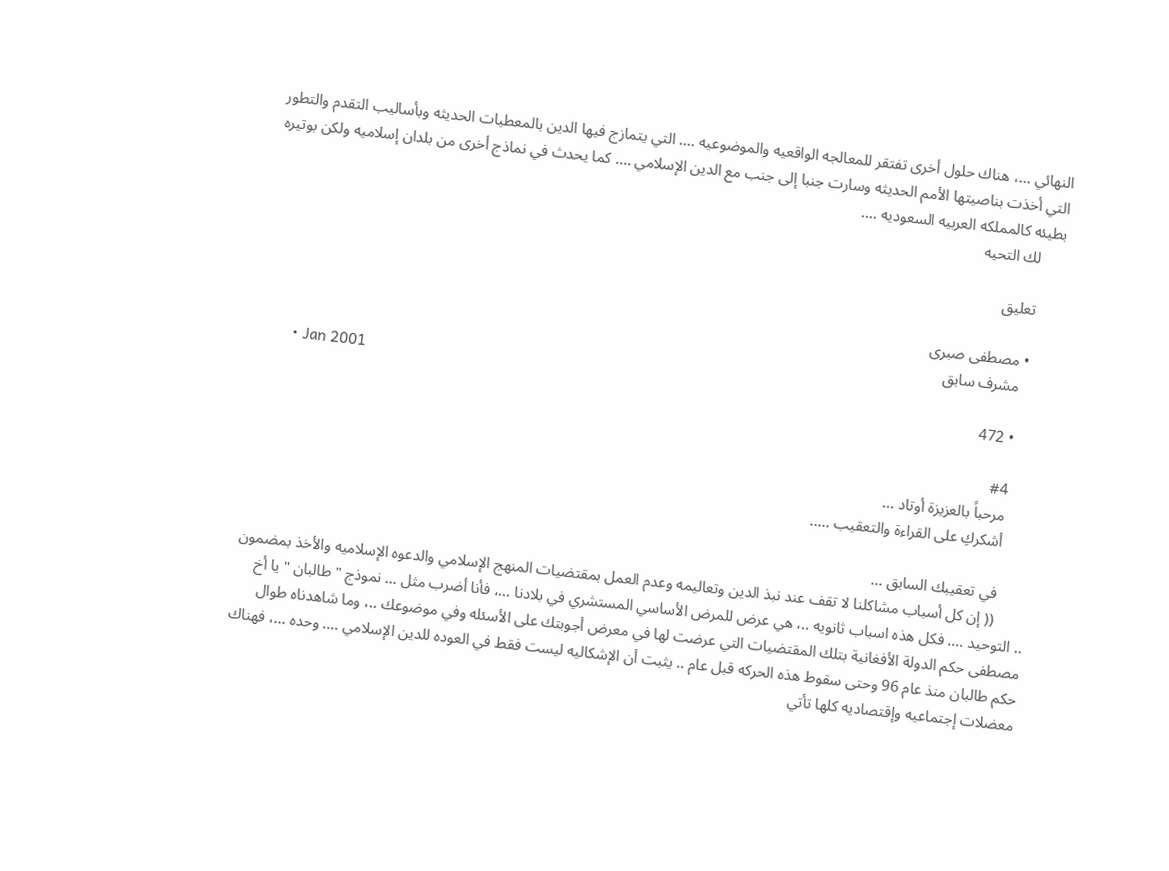النهائي ...، هناك حلول أخرى تفتقر للمعالجه الواقعيه والموضوعيه .... التي يتمازج فيها الدين بالمعطيات الحديثه وبأساليب التقدم والتطور التي أخذت بناصيتها الأمم الحديثه وسارت جنبا إلى جنب مع الدين الإسلامي .... كما يحدث في نماذج أخرى من بلدان إسلاميه ولكن بوتيره بطيئه كالمملكه العربيه السعوديه ....
      لك التحيه

      تعليق

      • مصطفى صبرى
        مشرف سابق
        • Jan 2001
        • 472

        #4
        مرحباً بالعزيزة أوتاد ...
        أشكركِ على القراءة والتعقيب .....

        في تعقيبك السابق ...
        (( إن كل أسباب مشاكلنا لا تقف عند نبذ الدين وتعاليمه وعدم العمل بمقتضيات المنهج الإسلامي والدعوه الإسلاميه والأخذ بمضمون .. التوحيد .... فكل هذه اسباب ثانويه ..، هي عرض للمرض الأساسي المستشري في بلادنا ...، فأنا أضرب مثل ... نموذج " طالبان " يا أخ مصطفى حكم الدولة الأفغانية بتلك المقتضيات التي عرضت لها في معرض أجوبتك على الأسئله وفي موضوعك ..، وما شاهدناه طوال حكم طالبان منذ عام 96 وحتى سقوط هذه الحركه قبل عام .. يثبت أن الإشكاليه ليست فقط في العوده للدين الإسلامي .... وحده ...، فهناك معضلات إجتماعيه وإقتصاديه كلها تأتي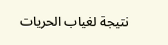نتيجة لغياب الحريات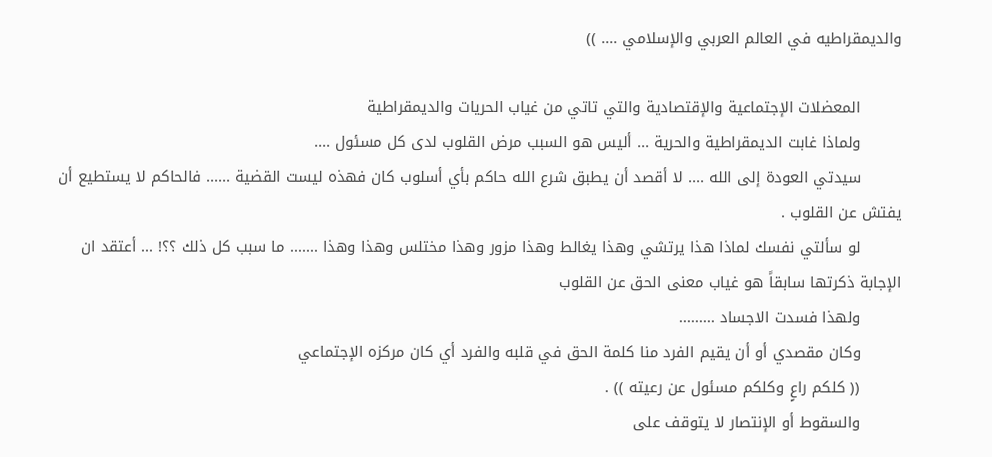والديمقراطيه في العالم العربي والإسلامي .... ))

        المعضلات الإجتماعية والإقتصادية والتي تاتي من غياب الحريات والديمقراطية
        ولماذا غابت الديمقراطية والحرية ... أليس هو السبب مرض القلوب لدى كل مسئول ....
        سيدتي العودة إلى الله .... لا أقصد أن يطبق شرع الله حاكم بأي أسلوب كان فهذه ليست القضية ...... فالحاكم لا يستطيع أن يفتش عن القلوب .
        لو سألتي نفسك لماذا هذا يرتشي وهذا يغالط وهذا مزور وهذا مختلس وهذا وهذا ....... ما سبب كل ذلك ؟؟! ... أعتقد ان الإجابة ذكرتها سابقاً هو غياب معنى الحق عن القلوب
        ولهذا فسدت الاجساد .........
        وكان مقصدي أو أن يقيم الفرد منا كلمة الحق في قلبه والفرد أي كان مركزه الإجتماعي
        (( كلكم راعٍ وكلكم مسئول عن رعيته )) .
        والسقوط أو الإنتصار لا يتوقف على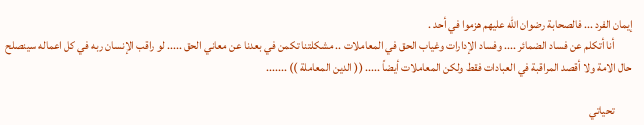إيمان الفرد ... فالصحابة رضوان الله عليهم هزموا في أحد .
        أنا أتكلم عن فساد الضمائر .... وفساد الإدارات وغياب الحق في المعاملات .. مشكلتنا تكمن في بعدنا عن معاني الحق ..... لو راقب الإنسان ربه في كل اعماله سينصلح حال الامة ولا أقصد المراقبة في العبادات فقط ولكن المعاملات أيضاً ..... (( الدين المعاملة )) .......

        تحياتي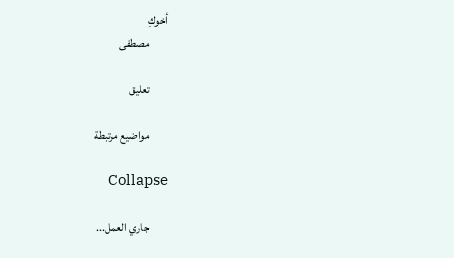أخوكِ
        مصطفى

        تعليق

        مواضيع مرتبطة

        Collapse

        جاري العمل...